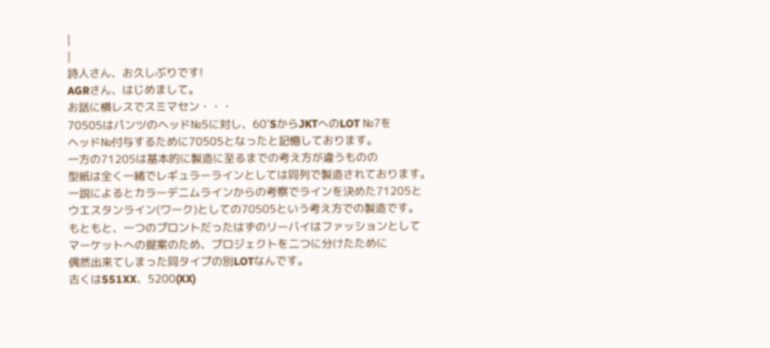|
|
詩人さん、お久しぶりです!
AGRさん、はじめまして。
お話に横レスでスミマセン・・・
70505はパンツのヘッド№5に対し、60’SからJKTへのLOT №7を
ヘッド№付与するために70505となったと記憶しております。
一方の71205は基本的に製造に至るまでの考え方が違うものの
型紙は全く一緒でレギュラーラインとしては同列で製造されております。
一説によるとカラーデニムラインからの考察でラインを決めた71205と
ウエスタンライン(ワーク)としての70505という考え方での製造です。
もともと、一つのプロントだったはずのリーバイはファッションとして
マーケットへの提案のため、プロジェクトを二つに分けたために
偶然出来てしまった同タイプの別LOTなんです。
古くは551XX、5200(XX)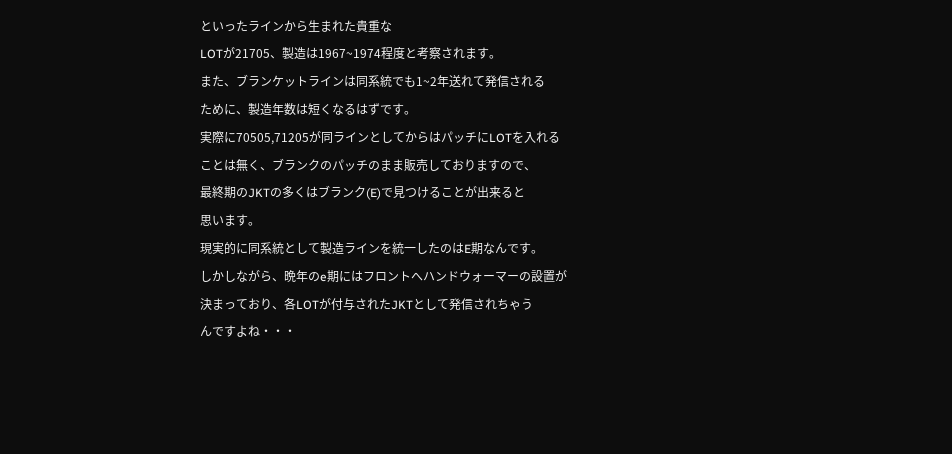といったラインから生まれた貴重な
LOTが21705、製造は1967~1974程度と考察されます。
また、ブランケットラインは同系統でも1~2年送れて発信される
ために、製造年数は短くなるはずです。
実際に70505,71205が同ラインとしてからはパッチにLOTを入れる
ことは無く、ブランクのパッチのまま販売しておりますので、
最終期のJKTの多くはブランク(E)で見つけることが出来ると
思います。
現実的に同系統として製造ラインを統一したのはE期なんです。
しかしながら、晩年のe期にはフロントへハンドウォーマーの設置が
決まっており、各LOTが付与されたJKTとして発信されちゃう
んですよね・・・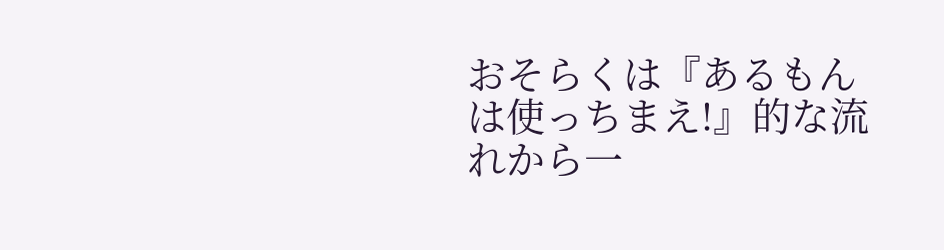おそらくは『あるもんは使っちまえ!』的な流れから一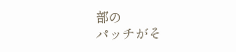部の
パッチがそ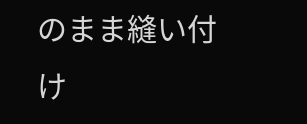のまま縫い付け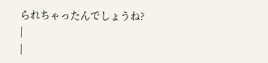られちゃったんでしょうね?
|
|